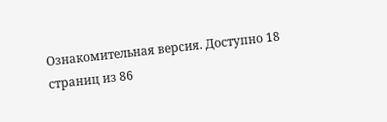Ознакомительная версия. Доступно 18 страниц из 86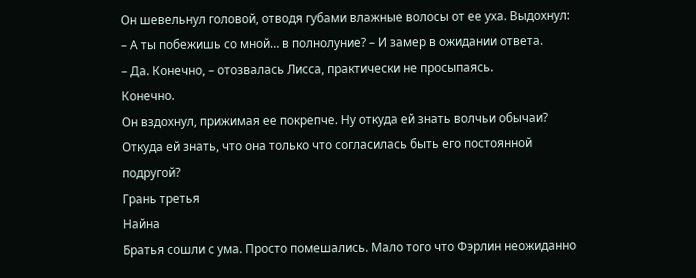Он шевельнул головой, отводя губами влажные волосы от ее уха. Выдохнул:
– А ты побежишь со мной… в полнолуние? – И замер в ожидании ответа.
– Да. Конечно, – отозвалась Лисса, практически не просыпаясь.
Конечно.
Он вздохнул, прижимая ее покрепче. Ну откуда ей знать волчьи обычаи? Откуда ей знать, что она только что согласилась быть его постоянной подругой?
Грань третья
Найна
Братья сошли с ума. Просто помешались. Мало того что Фэрлин неожиданно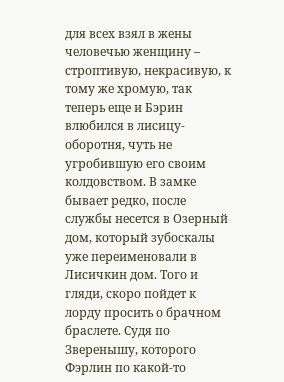для всех взял в жены человечью женщину – строптивую, некрасивую, к тому же хромую, так теперь еще и Бэрин влюбился в лисицу-оборотня, чуть не угробившую его своим колдовством. В замке бывает редко, после службы несется в Озерный дом, который зубоскалы уже переименовали в Лисичкин дом. Того и гляди, скоро пойдет к лорду просить о брачном браслете. Судя по Зверенышу, которого Фэрлин по какой-то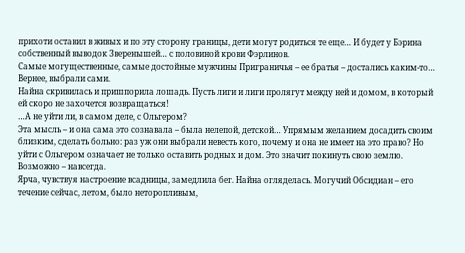прихоти оставил в живых и по эту сторону границы, дети могут родиться те еще… И будет у Бэрина собственный выводок Зверенышей… с половиной крови Фэрлинов.
Самые могущественные, самые достойные мужчины Приграничья – ее братья – достались каким-то…
Вернее, выбрали сами.
Найна скривилась и пришпорила лошадь. Пусть лиги и лиги пролягут между ней и домом, в который ей скоро не захочется возвращаться!
…А не уйти ли, в самом деле, с Ольгером?
Эта мысль – и она сама это сознавала – была нелепой, детской… Упрямым желанием досадить своим близким, сделать больно: раз уж они выбрали невесть кого, почему и она не имеет на это право? Но уйти с Ольгером означает не только оставить родных и дом. Это значит покинуть свою землю. Возможно – навсегда.
Ярча, чувствуя настроение всадницы, замедлила бег. Найна огляделась. Могучий Обсидиан – его течение сейчас, летом, было неторопливым,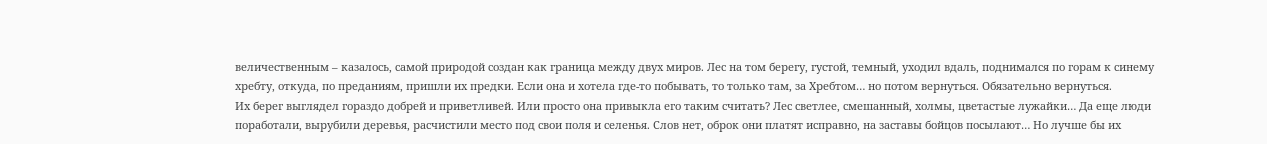величественным – казалось, самой природой создан как граница между двух миров. Лес на том берегу, густой, темный, уходил вдаль, поднимался по горам к синему хребту, откуда, по преданиям, пришли их предки. Если она и хотела где-то побывать, то только там, за Хребтом… но потом вернуться. Обязательно вернуться.
Их берег выглядел гораздо добрей и приветливей. Или просто она привыкла его таким считать? Лес светлее, смешанный, холмы, цветастые лужайки… Да еще люди поработали, вырубили деревья, расчистили место под свои поля и селенья. Слов нет, оброк они платят исправно, на заставы бойцов посылают… Но лучше бы их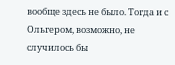вообще здесь не было. Тогда и с Ольгером, возможно, не случилось бы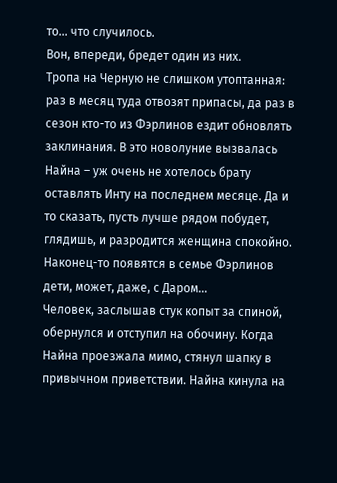то… что случилось.
Вон, впереди, бредет один из них.
Тропа на Черную не слишком утоптанная: раз в месяц туда отвозят припасы, да раз в сезон кто-то из Фэрлинов ездит обновлять заклинания. В это новолуние вызвалась Найна – уж очень не хотелось брату оставлять Инту на последнем месяце. Да и то сказать, пусть лучше рядом побудет, глядишь, и разродится женщина спокойно. Наконец-то появятся в семье Фэрлинов дети, может, даже, с Даром…
Человек, заслышав стук копыт за спиной, обернулся и отступил на обочину. Когда Найна проезжала мимо, стянул шапку в привычном приветствии. Найна кинула на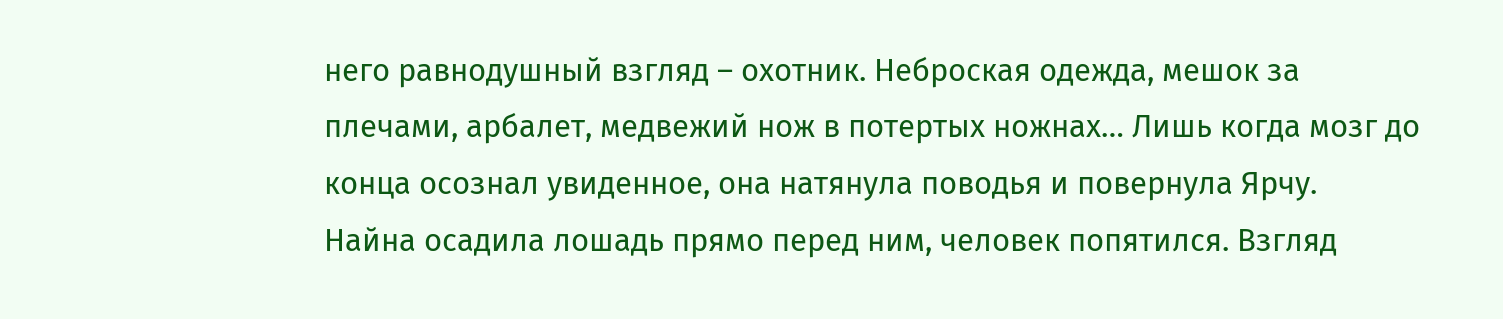него равнодушный взгляд – охотник. Неброская одежда, мешок за плечами, арбалет, медвежий нож в потертых ножнах… Лишь когда мозг до конца осознал увиденное, она натянула поводья и повернула Ярчу.
Найна осадила лошадь прямо перед ним, человек попятился. Взгляд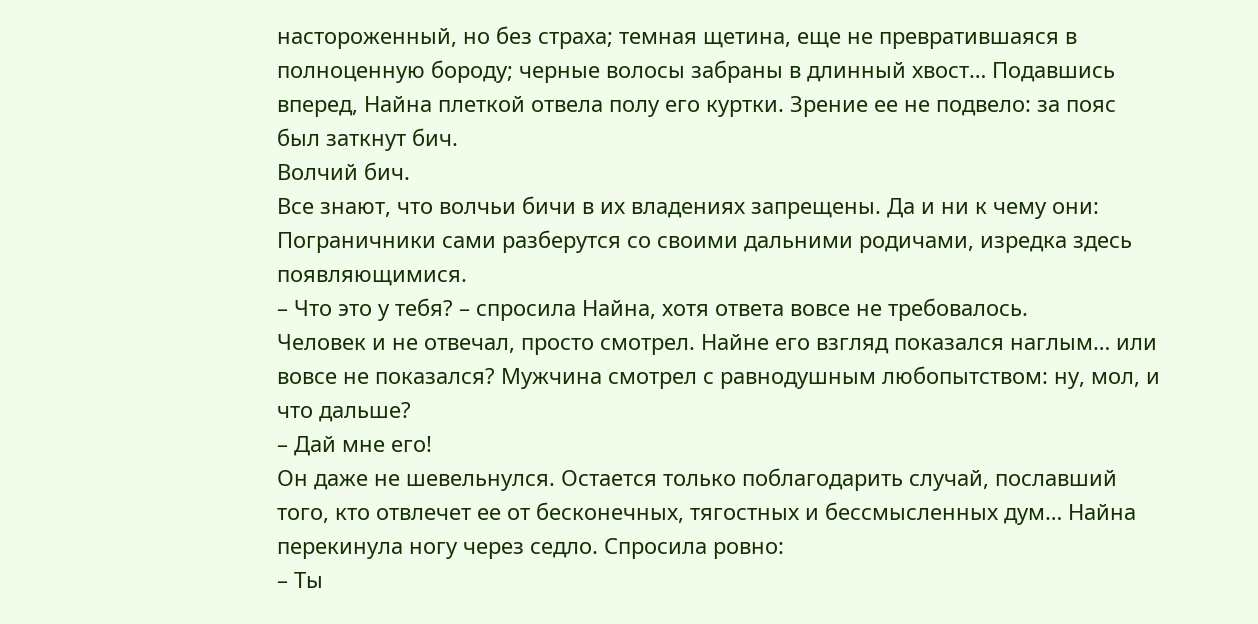настороженный, но без страха; темная щетина, еще не превратившаяся в полноценную бороду; черные волосы забраны в длинный хвост… Подавшись вперед, Найна плеткой отвела полу его куртки. Зрение ее не подвело: за пояс был заткнут бич.
Волчий бич.
Все знают, что волчьи бичи в их владениях запрещены. Да и ни к чему они: Пограничники сами разберутся со своими дальними родичами, изредка здесь появляющимися.
– Что это у тебя? – спросила Найна, хотя ответа вовсе не требовалось.
Человек и не отвечал, просто смотрел. Найне его взгляд показался наглым… или вовсе не показался? Мужчина смотрел с равнодушным любопытством: ну, мол, и что дальше?
– Дай мне его!
Он даже не шевельнулся. Остается только поблагодарить случай, пославший того, кто отвлечет ее от бесконечных, тягостных и бессмысленных дум… Найна перекинула ногу через седло. Спросила ровно:
– Ты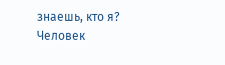знаешь, кто я?
Человек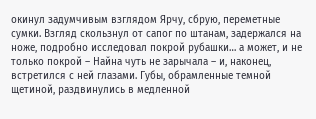окинул задумчивым взглядом Ярчу, сбрую, переметные сумки. Взгляд скользнул от сапог по штанам, задержался на ноже, подробно исследовал покрой рубашки… а может, и не только покрой – Найна чуть не зарычала – и, наконец, встретился с ней глазами. Губы, обрамленные темной щетиной, раздвинулись в медленной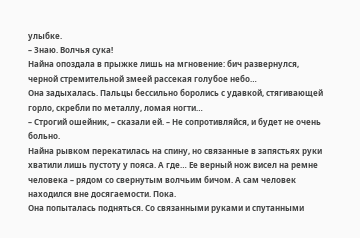улыбке.
– Знаю. Волчья сука!
Найна опоздала в прыжке лишь на мгновение: бич развернулся, черной стремительной змеей рассекая голубое небо…
Она задыхалась. Пальцы бессильно боролись с удавкой, стягивающей горло, скребли по металлу, ломая ногти…
– Строгий ошейник, – сказали ей. – Не сопротивляйся, и будет не очень больно.
Найна рывком перекатилась на спину, но связанные в запястьях руки хватили лишь пустоту у пояса. А где… Ее верный нож висел на ремне человека – рядом со свернутым волчьим бичом. А сам человек находился вне досягаемости. Пока.
Она попыталась подняться. Со связанными руками и спутанными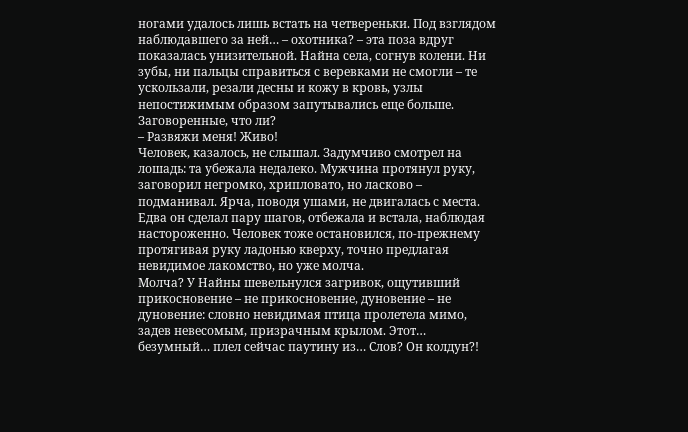ногами удалось лишь встать на четвереньки. Под взглядом наблюдавшего за ней… – охотника? – эта поза вдруг показалась унизительной. Найна села, согнув колени. Ни зубы, ни пальцы справиться с веревками не смогли – те ускользали, резали десны и кожу в кровь, узлы непостижимым образом запутывались еще больше. Заговоренные, что ли?
– Развяжи меня! Живо!
Человек, казалось, не слышал. Задумчиво смотрел на лошадь: та убежала недалеко. Мужчина протянул руку, заговорил негромко, хрипловато, но ласково – подманивал. Ярча, поводя ушами, не двигалась с места. Едва он сделал пару шагов, отбежала и встала, наблюдая настороженно. Человек тоже остановился, по-прежнему протягивая руку ладонью кверху, точно предлагая невидимое лакомство, но уже молча.
Молча? У Найны шевельнулся загривок, ощутивший прикосновение – не прикосновение, дуновение – не дуновение: словно невидимая птица пролетела мимо, задев невесомым, призрачным крылом. Этот… безумный… плел сейчас паутину из… Слов? Он колдун?!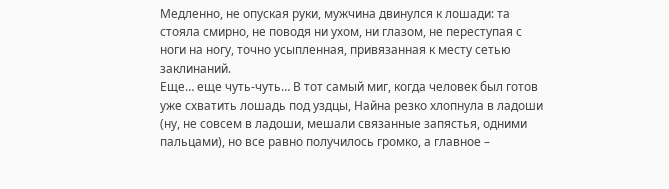Медленно, не опуская руки, мужчина двинулся к лошади: та стояла смирно, не поводя ни ухом, ни глазом, не переступая с ноги на ногу, точно усыпленная, привязанная к месту сетью заклинаний.
Еще… еще чуть-чуть… В тот самый миг, когда человек был готов уже схватить лошадь под уздцы, Найна резко хлопнула в ладоши (ну, не совсем в ладоши, мешали связанные запястья, одними пальцами), но все равно получилось громко, а главное –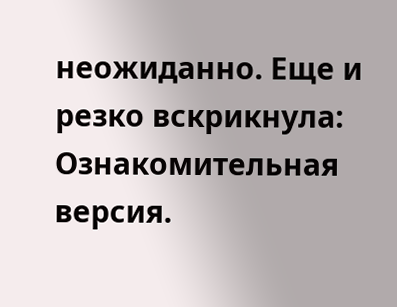неожиданно. Еще и резко вскрикнула:
Ознакомительная версия.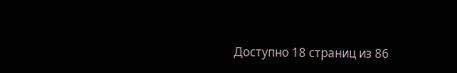Доступно 18 страниц из 86